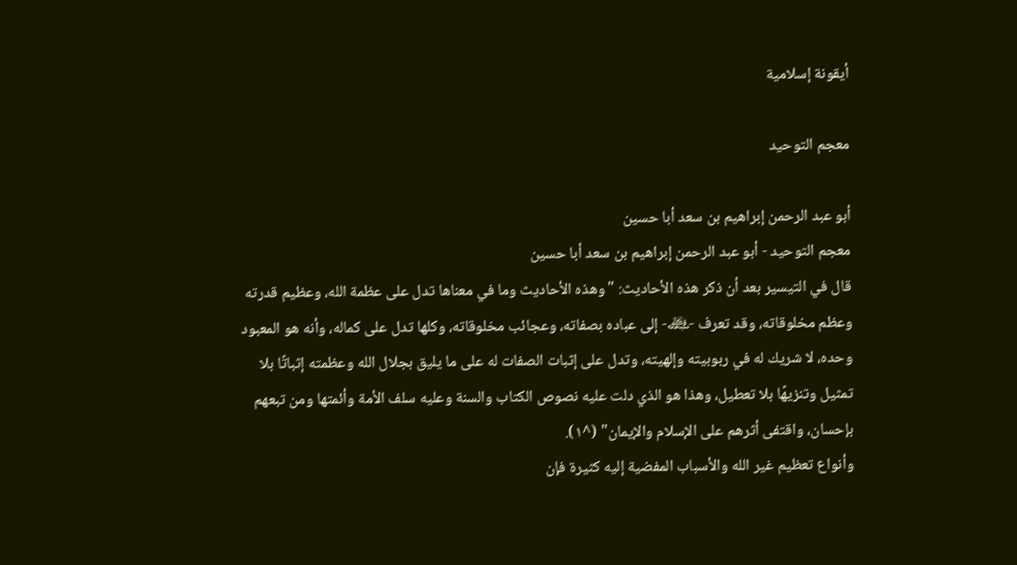أيقونة إسلامية

معجم التوحيد

أبو عبد الرحمن إبراهيم بن سعد أبا حسين
معجم التوحيد - أبو عبد الرحمن إبراهيم بن سعد أبا حسين
قال في التيسير بعد أن ذكر هذه الأحاديث: "وهذه الأحاديث وما في معناها تدل على عظمة الله، وعظيم قدرته وعظم مخلوقاته، وقد تعرف -﷾- إلى عباده بصفاته، وعجائب مخلوقاته، وكلها تدل على كماله، وأنه هو المعبود وحده، لا شريك له في ربوبيته وإلهيته، وتدل على إثبات الصفات له على ما يليق بجلال الله وعظمته إثباتًا بلا تمثيل وتنزيهًا بلا تعطيل، وهذا هو الذي دلت عليه نصوص الكتاب والسنة وعليه سلف الأمة وأئمتها ومن تبعهم بإحسان، واقتفى أثرهم على الإسلام والإيمان" (^١).
وأنواع تعظيم غير الله والأسباب المفضية إليه كثيرة فإن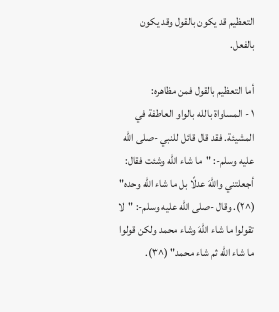التعظيم قد يكون بالقول وقد يكون بالفعل.

أما التعظيم بالقول فمن مظاهره:
١ - المساواة بالله بالواو العاطفة في المشيئة. فقد قال قائل للنبي -صلى الله عليه وسلم-: "ما شاء الله وشئت فقال: أجعلتني واللهَ عدلًا بل ما شاء الله وحده" (^٢). وقال -صلى الله عليه وسلم-: "لا تقولوا ما شاء اللهَ وشاء محمد ولكن قولوا ما شاء الله ثم شاء محمد" (^٣).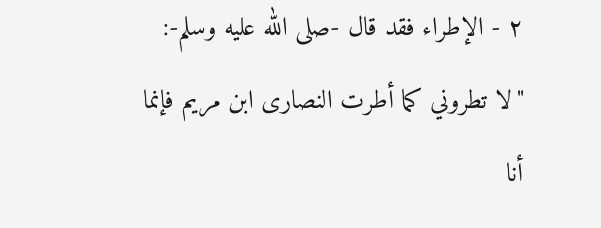٢ - الإطراء فقد قال -صلى الله عليه وسلم-: "لا تطروني كما أطرت النصارى ابن مريم فإنما أنا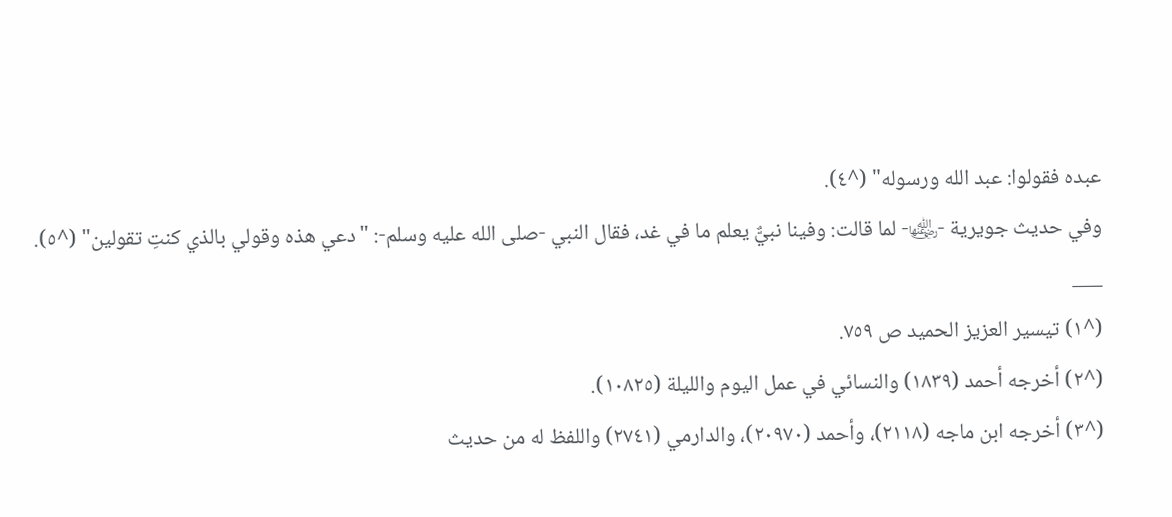عبده فقولوا: عبد الله ورسوله" (^٤).
وفي حديث جويرية -﵂- لما قالت: وفينا نبيٌّ يعلم ما في غد، فقال النبي -صلى الله عليه وسلم-: "دعي هذه وقولي بالذي كنتِ تقولين" (^٥).
___
(^١) تيسير العزيز الحميد ص ٧٥٩.
(^٢) أخرجه أحمد (١٨٣٩) والنسائي في عمل اليوم والليلة (١٠٨٢٥).
(^٣) أخرجه ابن ماجه (٢١١٨)، وأحمد (٢٠٩٧٠)، والدارمي (٢٧٤١) واللفظ له من حديث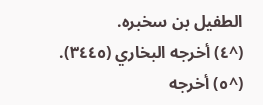الطفيل بن سخبره.
(^٤) أخرجه البخاري (٣٤٤٥).
(^٥) أخرجه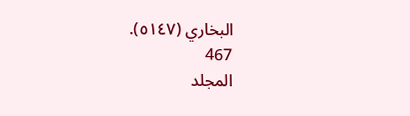البخاري (٥١٤٧).
467
المجلد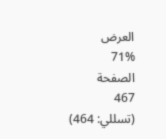العرض
71%
الصفحة
467
(تسللي: 464)